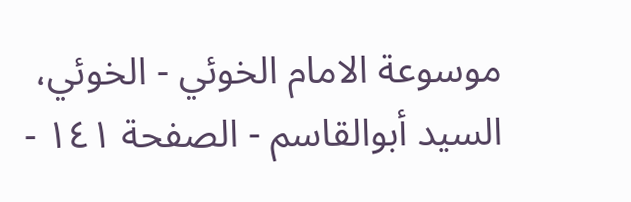موسوعة الامام الخوئي - الخوئي، السيد أبوالقاسم - الصفحة ١٤١ -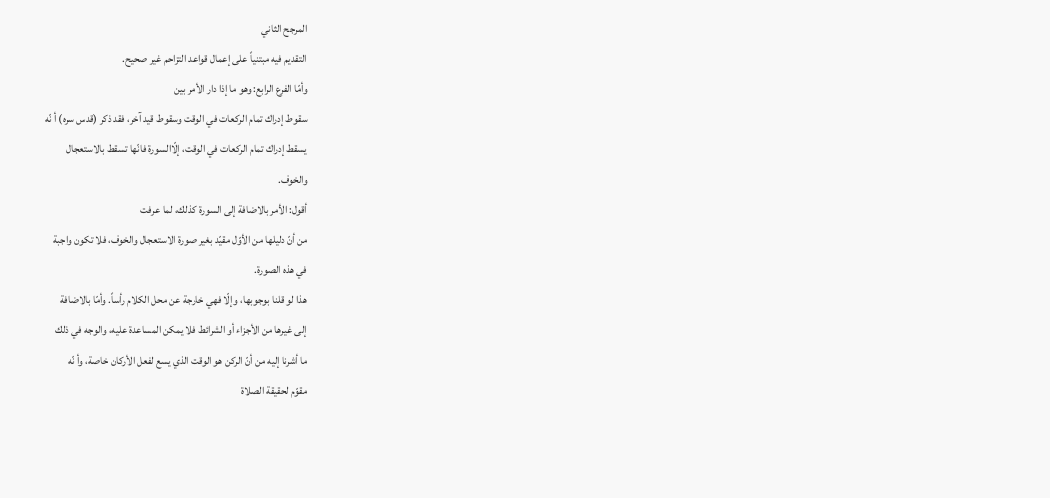المرجح الثاني
التقديم فيه مبتنياً على إعمال قواعد التزاحم غير صحيح.
وأمّا الفرع الرابع: وهو ما إذا دار الأمر بين
سقوط إدراك تمام الركعات في الوقت وسقوط قيد آخر، فقد ذكر (قدس سره) أ نّه
يسقط إدراك تمام الركعات في الوقت، إلّاالسورة فانّها تسقط بالاستعجال
والخوف.
أقول: الأمر بالاضافة إلى السورة كذلك، لما عرفت
من أنّ دليلها من الأوّل مقيّد بغير صورة الاستعجال والخوف، فلا تكون واجبة
في هذه الصورة.
هذا لو قلنا بوجوبها، وإلّا فهي خارجة عن محل الكلام رأساً. وأمّا بالاضافة
إلى غيرها من الأجزاء أو الشرائط فلا يمكن المساعدة عليه، والوجه في ذلك
ما أشرنا إليه من أنّ الركن هو الوقت الذي يسع لفعل الأركان خاصة، وأ نّه
مقوّم لحقيقة الصلاة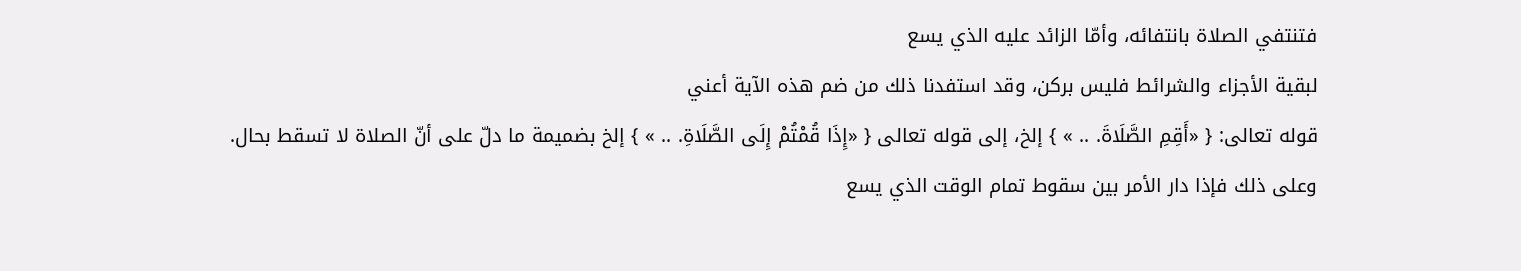فتنتفي الصلاة بانتفائه، وأمّا الزائد عليه الذي يسع
لبقية الأجزاء والشرائط فليس بركن، وقد استفدنا ذلك من ضم هذه الآية أعني
قوله تعالى: { «أَقِمِ الصَّلَاةَ. .. » } إلخ، إلى قوله تعالى { «إِذَا قُمْتُمْ إِلَى الصَّلَاةِ. .. » } إلخ بضميمة ما دلّ على أنّ الصلاة لا تسقط بحال.
وعلى ذلك فإذا دار الأمر بين سقوط تمام الوقت الذي يسع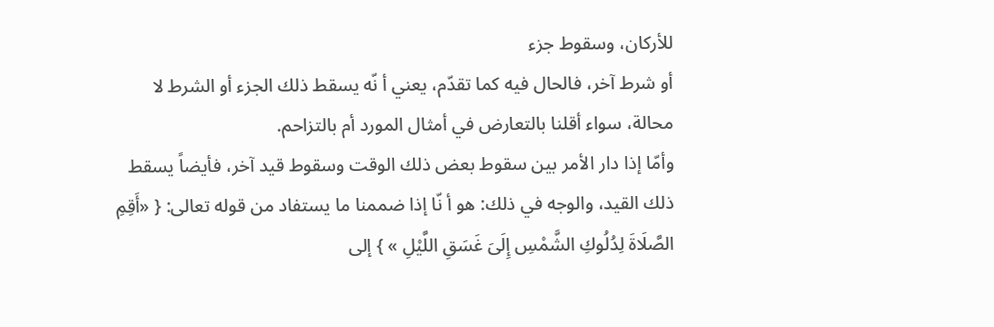للأركان، وسقوط جزء
أو شرط آخر، فالحال فيه كما تقدّم، يعني أ نّه يسقط ذلك الجزء أو الشرط لا
محالة، سواء أقلنا بالتعارض في أمثال المورد أم بالتزاحم.
وأمّا إذا دار الأمر بين سقوط بعض ذلك الوقت وسقوط قيد آخر، فأيضاً يسقط
ذلك القيد، والوجه في ذلك: هو أ نّا إذا ضممنا ما يستفاد من قوله تعالى: { «أَقِمِ الصَّلَاةَ لِدُلُوكِ الشَّمْسِ إِلَىَ غَسَقِ اللَّيْلِ » } إلى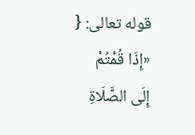قوله تعالى: { «إِذَا قُمْتُمْ إِلَى الصَّلَاةِ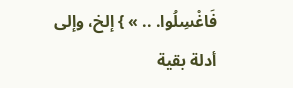فَاغْسِلُوا. .. » } إلخ، وإلى أدلة بقية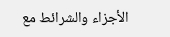الأجزاء والشرائط مع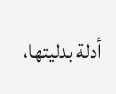أدلة بدليتها،